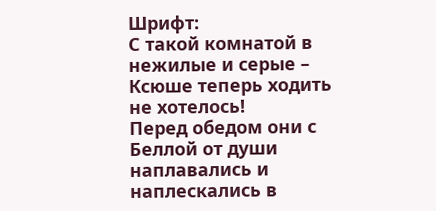Шрифт:
С такой комнатой в нежилые и серые – Ксюше теперь ходить не хотелось!
Перед обедом они с Беллой от души наплавались и наплескались в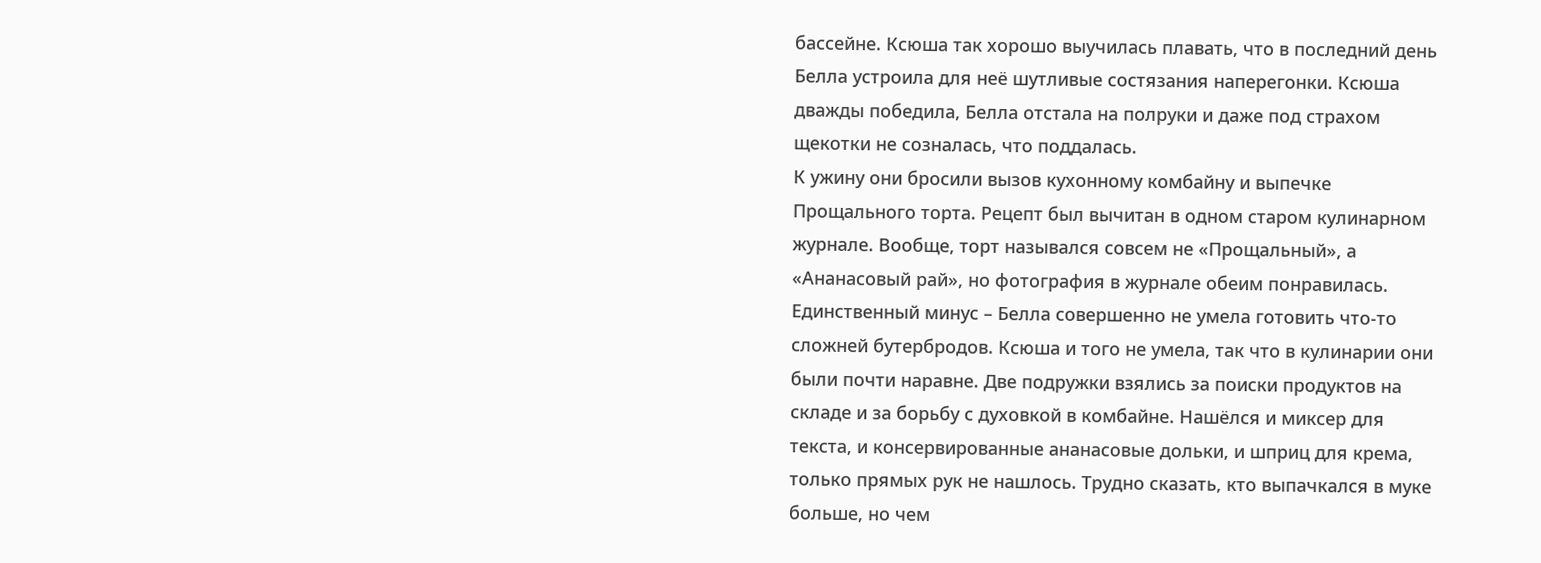бассейне. Ксюша так хорошо выучилась плавать, что в последний день Белла устроила для неё шутливые состязания наперегонки. Ксюша дважды победила, Белла отстала на полруки и даже под страхом щекотки не созналась, что поддалась.
К ужину они бросили вызов кухонному комбайну и выпечке Прощального торта. Рецепт был вычитан в одном старом кулинарном журнале. Вообще, торт назывался совсем не «Прощальный», а «Ананасовый рай», но фотография в журнале обеим понравилась. Единственный минус – Белла совершенно не умела готовить что-то сложней бутербродов. Ксюша и того не умела, так что в кулинарии они были почти наравне. Две подружки взялись за поиски продуктов на складе и за борьбу с духовкой в комбайне. Нашёлся и миксер для текста, и консервированные ананасовые дольки, и шприц для крема, только прямых рук не нашлось. Трудно сказать, кто выпачкался в муке больше, но чем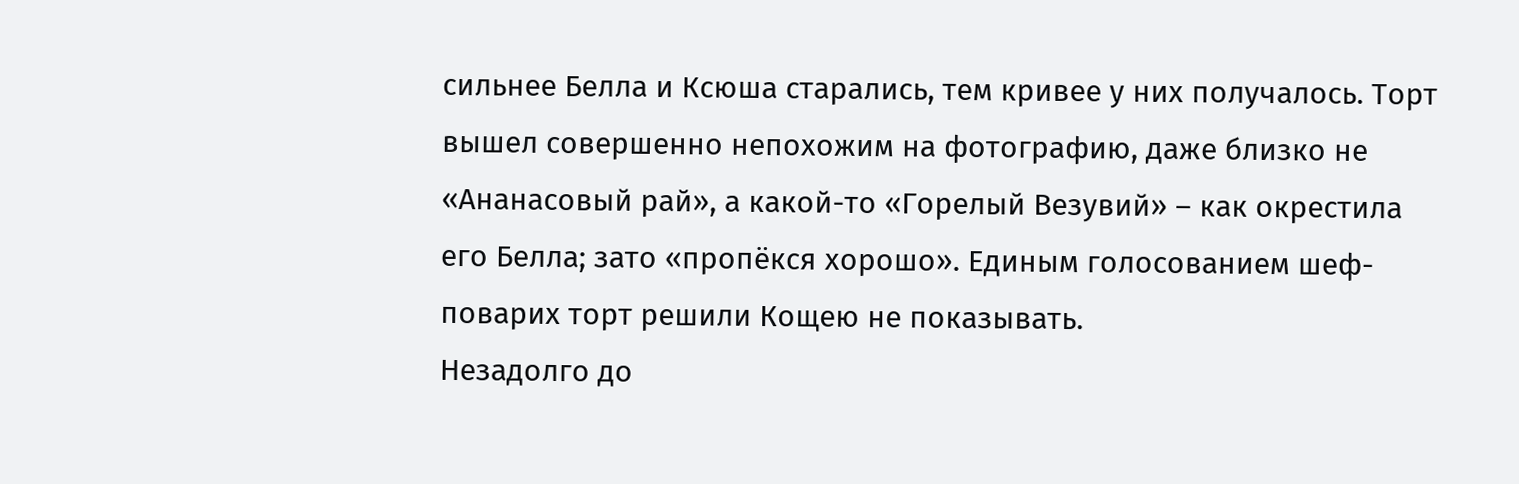сильнее Белла и Ксюша старались, тем кривее у них получалось. Торт вышел совершенно непохожим на фотографию, даже близко не «Ананасовый рай», а какой-то «Горелый Везувий» – как окрестила его Белла; зато «пропёкся хорошо». Единым голосованием шеф-поварих торт решили Кощею не показывать.
Незадолго до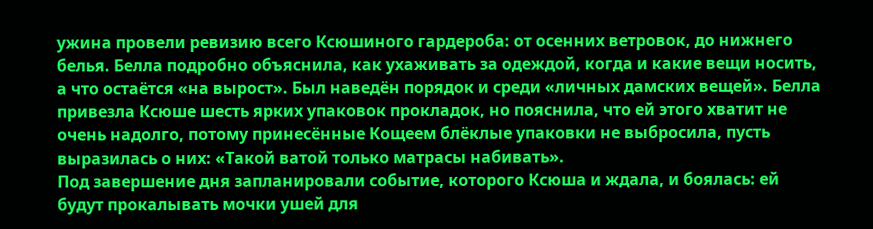ужина провели ревизию всего Ксюшиного гардероба: от осенних ветровок, до нижнего белья. Белла подробно объяснила, как ухаживать за одеждой, когда и какие вещи носить, а что остаётся «на вырост». Был наведён порядок и среди «личных дамских вещей». Белла привезла Ксюше шесть ярких упаковок прокладок, но пояснила, что ей этого хватит не очень надолго, потому принесённые Кощеем блёклые упаковки не выбросила, пусть выразилась о них: «Такой ватой только матрасы набивать».
Под завершение дня запланировали событие, которого Ксюша и ждала, и боялась: ей будут прокалывать мочки ушей для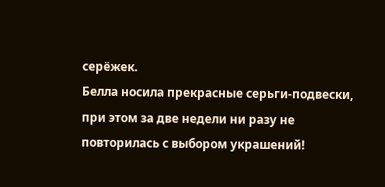серёжек.
Белла носила прекрасные серьги-подвески, при этом за две недели ни разу не повторилась с выбором украшений!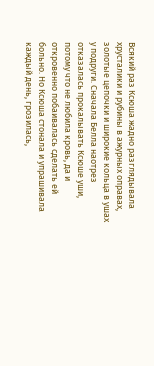Всякий раз Ксюша жадно разглядывала хрусталики и рубины в ажурных оправах, золотые цепочки и широкие кольца в ушах у подруги. Сначала Белла наотрез отказалась прокалывать Ксюше уши, потому что не любила кровь, да и откровенно побаивалась сделать ей больно. Но Ксюша стонала и упрашивала каждый день, грозилась,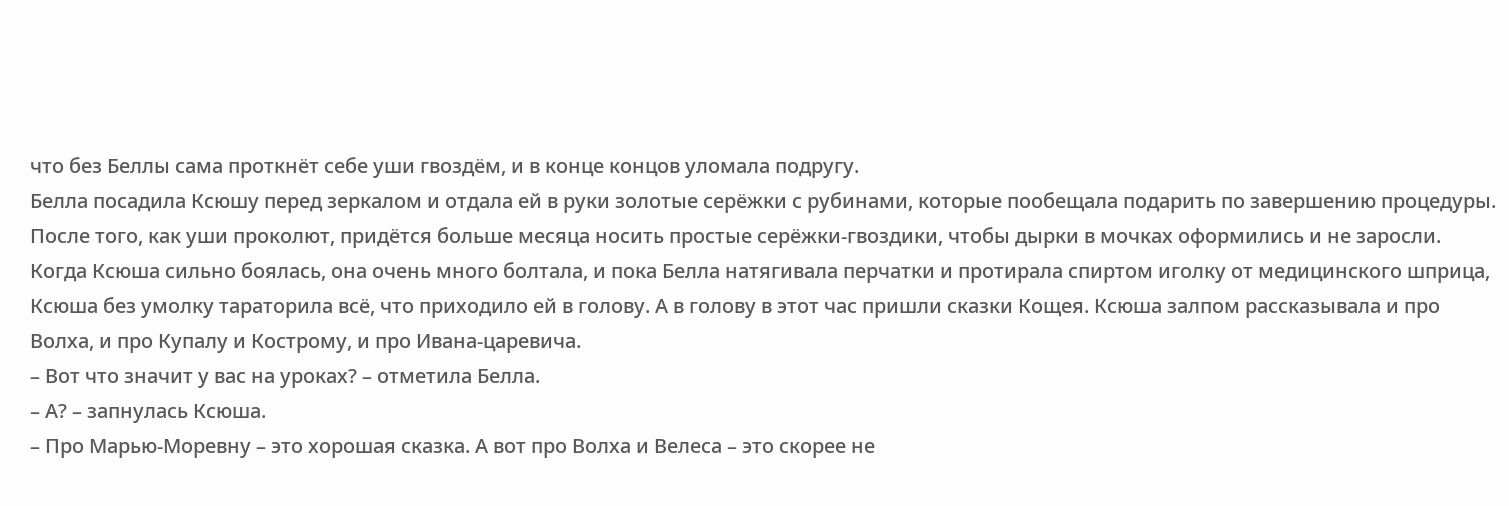что без Беллы сама проткнёт себе уши гвоздём, и в конце концов уломала подругу.
Белла посадила Ксюшу перед зеркалом и отдала ей в руки золотые серёжки с рубинами, которые пообещала подарить по завершению процедуры. После того, как уши проколют, придётся больше месяца носить простые серёжки-гвоздики, чтобы дырки в мочках оформились и не заросли. Когда Ксюша сильно боялась, она очень много болтала, и пока Белла натягивала перчатки и протирала спиртом иголку от медицинского шприца, Ксюша без умолку тараторила всё, что приходило ей в голову. А в голову в этот час пришли сказки Кощея. Ксюша залпом рассказывала и про Волха, и про Купалу и Кострому, и про Ивана-царевича.
– Вот что значит у вас на уроках? – отметила Белла.
– А? – запнулась Ксюша.
– Про Марью-Моревну – это хорошая сказка. А вот про Волха и Велеса – это скорее не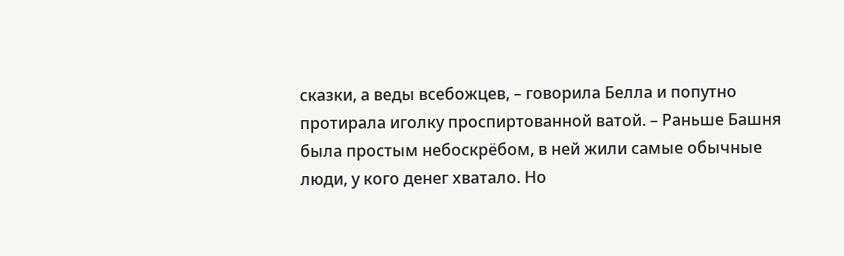сказки, а веды всебожцев, – говорила Белла и попутно протирала иголку проспиртованной ватой. – Раньше Башня была простым небоскрёбом, в ней жили самые обычные люди, у кого денег хватало. Но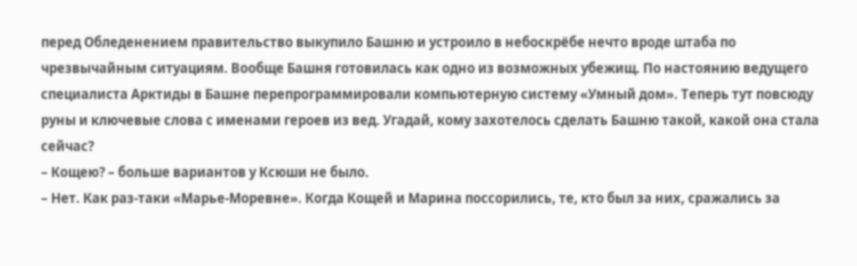перед Обледенением правительство выкупило Башню и устроило в небоскрёбе нечто вроде штаба по чрезвычайным ситуациям. Вообще Башня готовилась как одно из возможных убежищ. По настоянию ведущего специалиста Арктиды в Башне перепрограммировали компьютерную систему «Умный дом». Теперь тут повсюду руны и ключевые слова с именами героев из вед. Угадай, кому захотелось сделать Башню такой, какой она стала сейчас?
– Кощею? – больше вариантов у Ксюши не было.
– Нет. Как раз-таки «Марье-Моревне». Когда Кощей и Марина поссорились, те, кто был за них, сражались за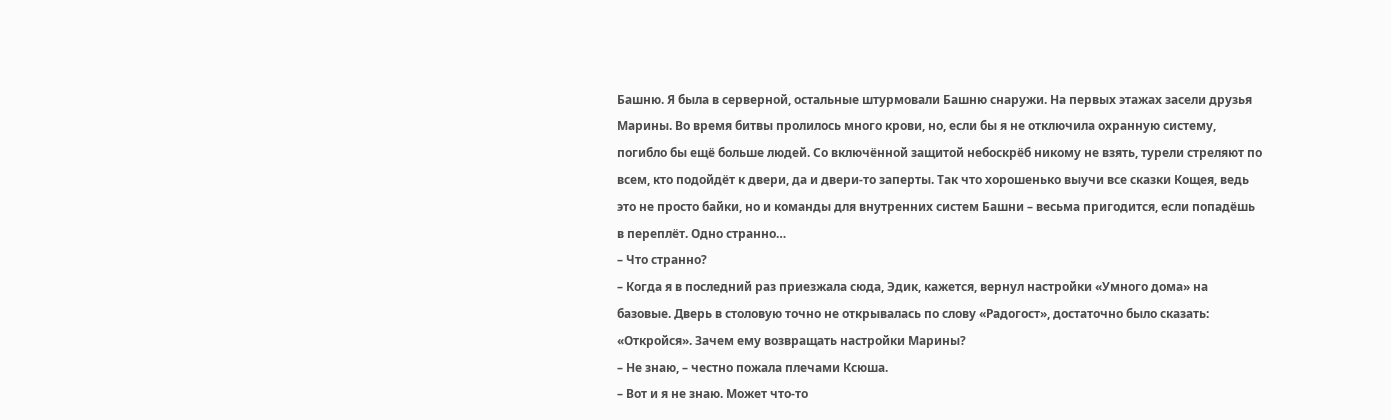Башню. Я была в серверной, остальные штурмовали Башню снаружи. На первых этажах засели друзья Марины. Во время битвы пролилось много крови, но, если бы я не отключила охранную систему, погибло бы ещё больше людей. Со включённой защитой небоскрёб никому не взять, турели стреляют по всем, кто подойдёт к двери, да и двери-то заперты. Так что хорошенько выучи все сказки Кощея, ведь это не просто байки, но и команды для внутренних систем Башни – весьма пригодится, если попадёшь в переплёт. Одно странно…
– Что странно?
– Когда я в последний раз приезжала сюда, Эдик, кажется, вернул настройки «Умного дома» на базовые. Дверь в столовую точно не открывалась по слову «Радогост», достаточно было сказать: «Откройся». Зачем ему возвращать настройки Марины?
– Не знаю, – честно пожала плечами Ксюша.
– Вот и я не знаю. Может что-то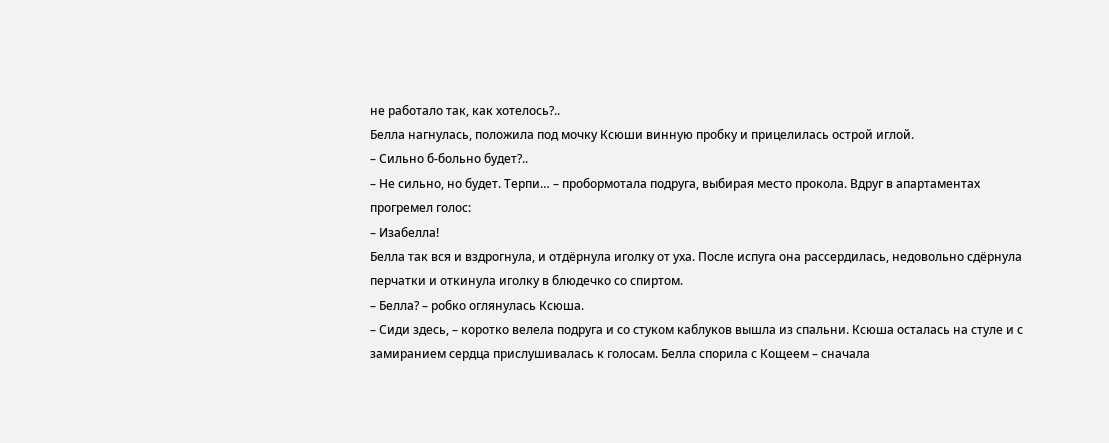не работало так, как хотелось?..
Белла нагнулась, положила под мочку Ксюши винную пробку и прицелилась острой иглой.
– Сильно б-больно будет?..
– Не сильно, но будет. Терпи… – пробормотала подруга, выбирая место прокола. Вдруг в апартаментах прогремел голос:
– Изабелла!
Белла так вся и вздрогнула, и отдёрнула иголку от уха. После испуга она рассердилась, недовольно сдёрнула перчатки и откинула иголку в блюдечко со спиртом.
– Белла? – робко оглянулась Ксюша.
– Сиди здесь, – коротко велела подруга и со стуком каблуков вышла из спальни. Ксюша осталась на стуле и с замиранием сердца прислушивалась к голосам. Белла спорила с Кощеем – сначала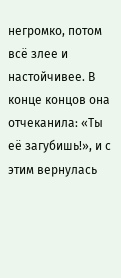негромко, потом всё злее и настойчивее. В конце концов она отчеканила: «Ты её загубишь!», и с этим вернулась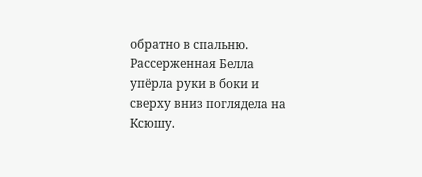обратно в спальню. Рассерженная Белла упёрла руки в боки и сверху вниз поглядела на Ксюшу.